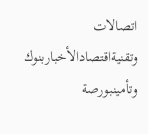اتصالات وتقنيةاقتصادالأخباربنوك وتأمينبورصة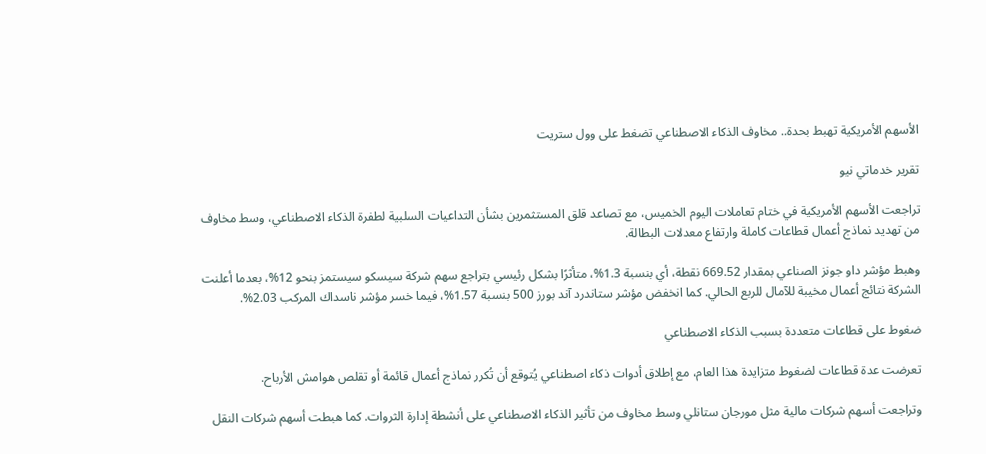الأسهم الأمريكية تهبط بحدة.. مخاوف الذكاء الاصطناعي تضغط على وول ستريت

تقرير خدماتي نيو

تراجعت الأسهم الأمريكية في ختام تعاملات اليوم الخميس، مع تصاعد قلق المستثمرين بشأن التداعيات السلبية لطفرة الذكاء الاصطناعي، وسط مخاوف من تهديد نماذج أعمال قطاعات كاملة وارتفاع معدلات البطالة.

وهبط مؤشر داو جونز الصناعي بمقدار 669.52 نقطة، أي بنسبة 1.3%، متأثرًا بشكل رئيسي بتراجع سهم شركة سيسكو سيستمز بنحو 12%، بعدما أعلنت الشركة نتائج أعمال مخيبة للآمال للربع الحالي. كما انخفض مؤشر ستاندرد آند بورز 500 بنسبة 1.57%، فيما خسر مؤشر ناسداك المركب 2.03%.

ضغوط على قطاعات متعددة بسبب الذكاء الاصطناعي

تعرضت عدة قطاعات لضغوط متزايدة هذا العام، مع إطلاق أدوات ذكاء اصطناعي يُتوقع أن تُكرر نماذج أعمال قائمة أو تقلص هوامش الأرباح.

وتراجعت أسهم شركات مالية مثل مورجان ستانلي وسط مخاوف من تأثير الذكاء الاصطناعي على أنشطة إدارة الثروات. كما هبطت أسهم شركات النقل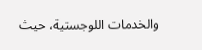والخدمات اللوجستية، حيث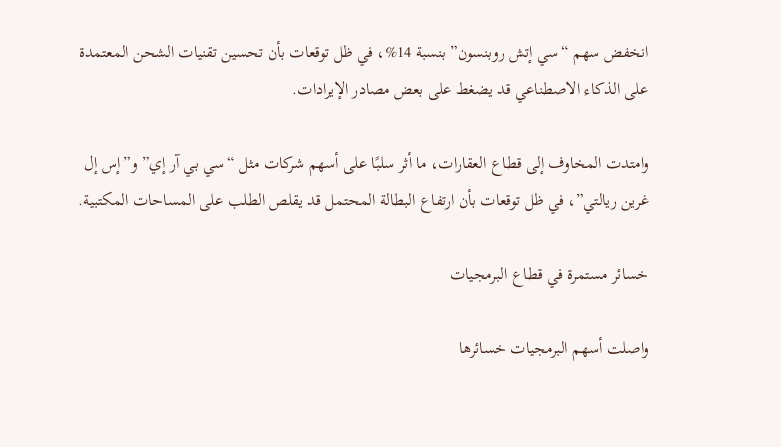انخفض سهم “سي إتش روبنسون” بنسبة 14%، في ظل توقعات بأن تحسين تقنيات الشحن المعتمدة على الذكاء الاصطناعي قد يضغط على بعض مصادر الإيرادات.

وامتدت المخاوف إلى قطاع العقارات، ما أثر سلبًا على أسهم شركات مثل “سي بي آر إي” و”إس إل غرين ريالتي”، في ظل توقعات بأن ارتفاع البطالة المحتمل قد يقلص الطلب على المساحات المكتبية.

خسائر مستمرة في قطاع البرمجيات

واصلت أسهم البرمجيات خسائرها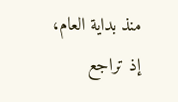منذ بداية العام، إذ تراجع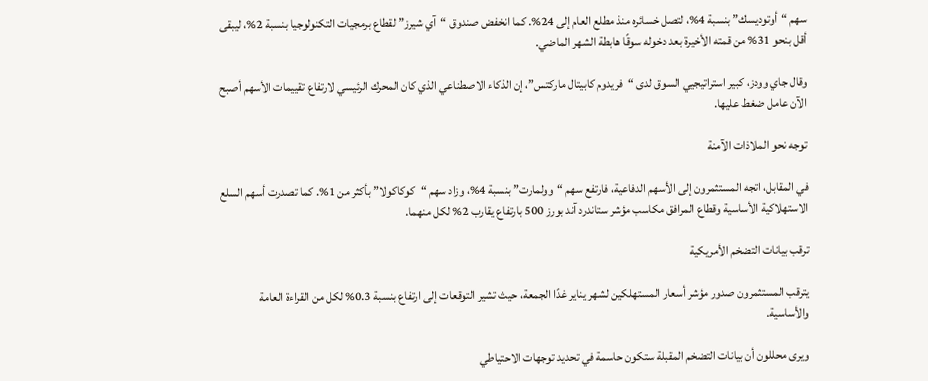سهم “أوتوديسك” بنسبة 4%، لتصل خسائره منذ مطلع العام إلى 24%. كما انخفض صندوق “آي شيرز” لقطاع برمجيات التكنولوجيا بنسبة 2%، ليبقى أقل بنحو 31% من قمته الأخيرة بعد دخوله سوقًا هابطة الشهر الماضي.

وقال جاي وودز، كبير استراتيجيي السوق لدى “فريدوم كابيتال ماركتس”، إن الذكاء الاصطناعي الذي كان المحرك الرئيسي لارتفاع تقييمات الأسهم أصبح الآن عامل ضغط عليها.

توجه نحو الملاذات الآمنة

في المقابل، اتجه المستثمرون إلى الأسهم الدفاعية، فارتفع سهم “وولمارت” بنسبة 4%، وزاد سهم “كوكاكولا” بأكثر من 1%. كما تصدرت أسهم السلع الاستهلاكية الأساسية وقطاع المرافق مكاسب مؤشر ستاندرد آند بورز 500 بارتفاع يقارب 2% لكل منهما.

ترقب بيانات التضخم الأمريكية

يترقب المستثمرون صدور مؤشر أسعار المستهلكين لشهر يناير غدًا الجمعة، حيث تشير التوقعات إلى ارتفاع بنسبة 0.3% لكل من القراءة العامة والأساسية.

ويرى محللون أن بيانات التضخم المقبلة ستكون حاسمة في تحديد توجهات الاحتياطي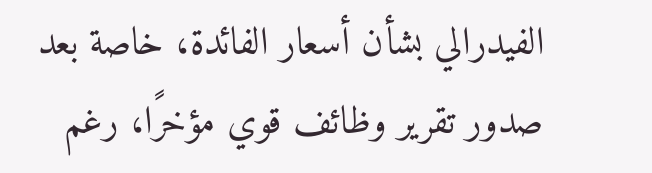الفيدرالي بشأن أسعار الفائدة، خاصة بعد صدور تقرير وظائف قوي مؤخرًا، رغم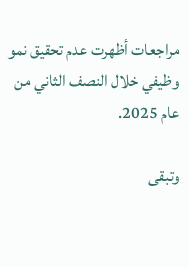مراجعات أظهرت عدم تحقيق نمو وظيفي خلال النصف الثاني من عام 2025.

وتبقى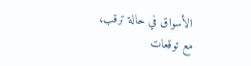الأسواق في حالة ترقب، مع توقعات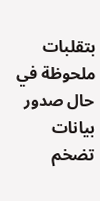بتقلبات ملحوظة في حال صدور بيانات تضخم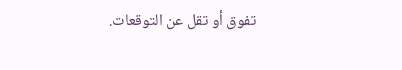تفوق أو تقل عن التوقعات.